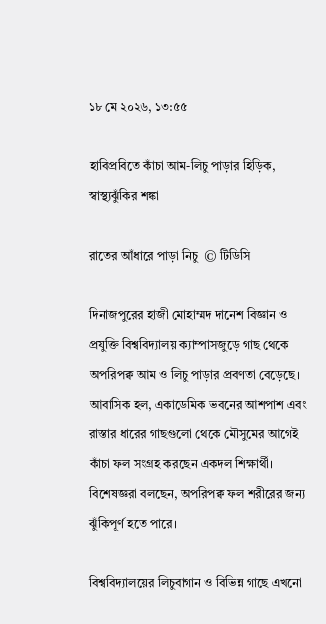১৮ মে ২০২৬, ১৩:৫৫

হাবিপ্রবিতে কাঁচা আম-লিচু পাড়ার হিড়িক, স্বাস্থ্যঝুঁকির শঙ্কা

রাতের আঁধারে পাড়া নিচু  © টিডিসি

দিনাজপুরের হাজী মোহাম্মদ দানেশ বিজ্ঞান ও প্রযুক্তি বিশ্ববিদ্যালয় ক্যাম্পাসজুড়ে গাছ থেকে অপরিপক্ব আম ও লিচু পাড়ার প্রবণতা বেড়েছে। আবাসিক হল, একাডেমিক ভবনের আশপাশ এবং রাস্তার ধারের গাছগুলো থেকে মৌসুমের আগেই কাঁচা ফল সংগ্রহ করছেন একদল শিক্ষার্থী। বিশেষজ্ঞরা বলছেন, অপরিপক্ব ফল শরীরের জন্য ঝুঁকিপূর্ণ হতে পারে।

বিশ্ববিদ্যালয়ের লিচুবাগান ও বিভিন্ন গাছে এখনো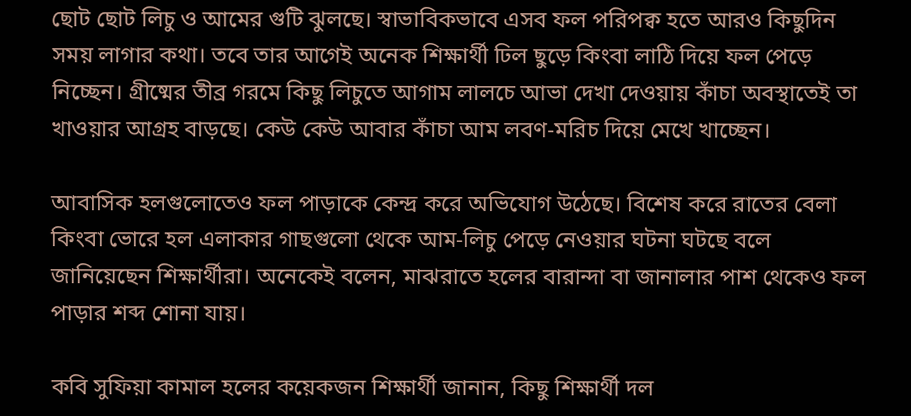ছোট ছোট লিচু ও আমের গুটি ঝুলছে। স্বাভাবিকভাবে এসব ফল পরিপক্ব হতে আরও কিছুদিন সময় লাগার কথা। তবে তার আগেই অনেক শিক্ষার্থী ঢিল ছুড়ে কিংবা লাঠি দিয়ে ফল পেড়ে নিচ্ছেন। গ্রীষ্মের তীব্র গরমে কিছু লিচুতে আগাম লালচে আভা দেখা দেওয়ায় কাঁচা অবস্থাতেই তা খাওয়ার আগ্রহ বাড়ছে। কেউ কেউ আবার কাঁচা আম লবণ-মরিচ দিয়ে মেখে খাচ্ছেন।

আবাসিক হলগুলোতেও ফল পাড়াকে কেন্দ্র করে অভিযোগ উঠেছে। বিশেষ করে রাতের বেলা কিংবা ভোরে হল এলাকার গাছগুলো থেকে আম-লিচু পেড়ে নেওয়ার ঘটনা ঘটছে বলে জানিয়েছেন শিক্ষার্থীরা। অনেকেই বলেন, মাঝরাতে হলের বারান্দা বা জানালার পাশ থেকেও ফল পাড়ার শব্দ শোনা যায়।

কবি সুফিয়া কামাল হলের কয়েকজন শিক্ষার্থী জানান, কিছু শিক্ষার্থী দল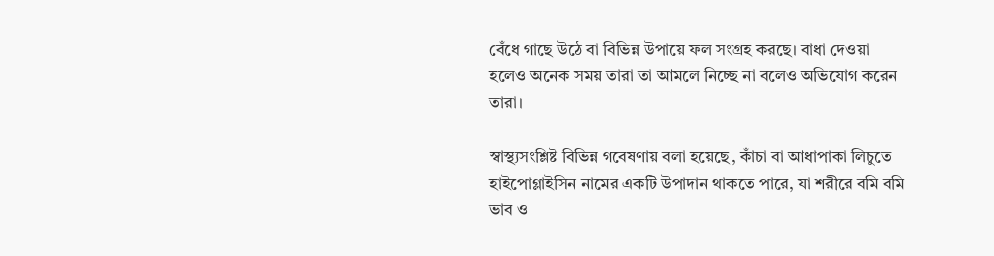বেঁধে গাছে উঠে বা বিভিন্ন উপায়ে ফল সংগ্রহ করছে। বাধা দেওয়া হলেও অনেক সময় তারা তা আমলে নিচ্ছে না বলেও অভিযোগ করেন তারা।

স্বাস্থ্যসংশ্লিষ্ট বিভিন্ন গবেষণায় বলা হয়েছে, কাঁচা বা আধাপাকা লিচুতে হাইপোগ্লাইসিন নামের একটি উপাদান থাকতে পারে, যা শরীরে বমি বমি ভাব ও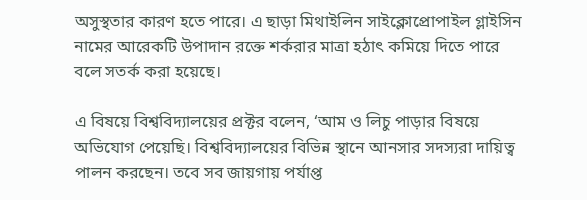অসুস্থতার কারণ হতে পারে। এ ছাড়া মিথাইলিন সাইক্লোপ্রোপাইল গ্লাইসিন নামের আরেকটি উপাদান রক্তে শর্করার মাত্রা হঠাৎ কমিয়ে দিতে পারে বলে সতর্ক করা হয়েছে।

এ বিষয়ে বিশ্ববিদ্যালয়ের প্রক্টর বলেন, ‘আম ও লিচু পাড়ার বিষয়ে অভিযোগ পেয়েছি। বিশ্ববিদ্যালয়ের বিভিন্ন স্থানে আনসার সদস্যরা দায়িত্ব পালন করছেন। তবে সব জায়গায় পর্যাপ্ত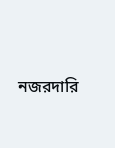নজরদারি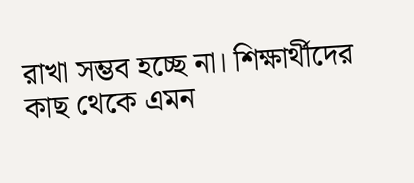রাখা সম্ভব হচ্ছে না। শিক্ষার্থীদের কাছ থেকে এমন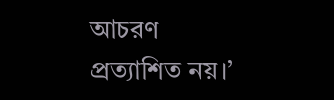আচরণ প্রত্যাশিত নয়।’